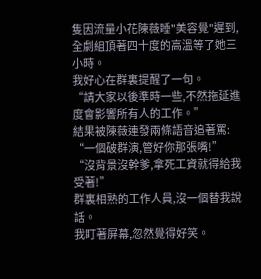隻因流量小花陳薇睡"美容覺"遲到,全劇組頂著四十度的高溫等了她三小時。
我好心在群裏提醒了一句。
“請大家以後準時一些,不然拖延進度會影響所有人的工作。”
結果被陳薇連發兩條語音追著罵:
“一個破群演,管好你那張嘴!”
“沒背景沒幹爹,拿死工資就得給我受著!”
群裏相熟的工作人員,沒一個替我說話。
我盯著屏幕,忽然覺得好笑。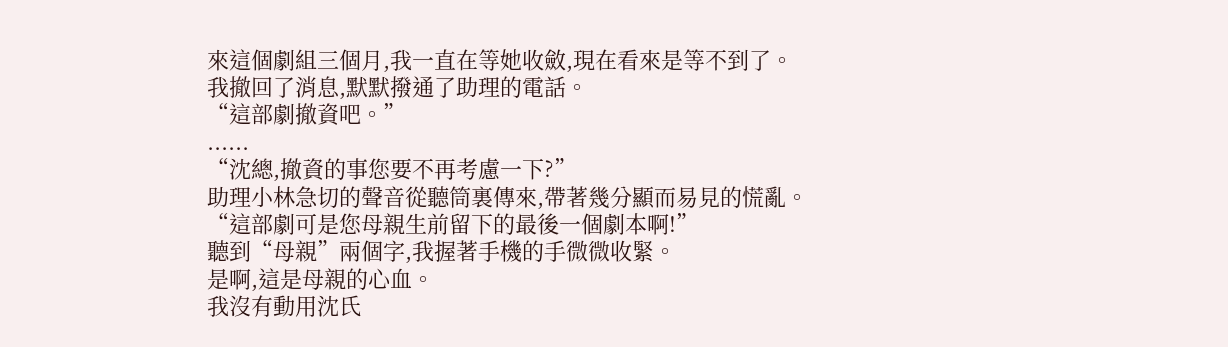來這個劇組三個月,我一直在等她收斂,現在看來是等不到了。
我撤回了消息,默默撥通了助理的電話。
“這部劇撤資吧。”
......
“沈總,撤資的事您要不再考慮一下?”
助理小林急切的聲音從聽筒裏傳來,帶著幾分顯而易見的慌亂。
“這部劇可是您母親生前留下的最後一個劇本啊!”
聽到“母親”兩個字,我握著手機的手微微收緊。
是啊,這是母親的心血。
我沒有動用沈氏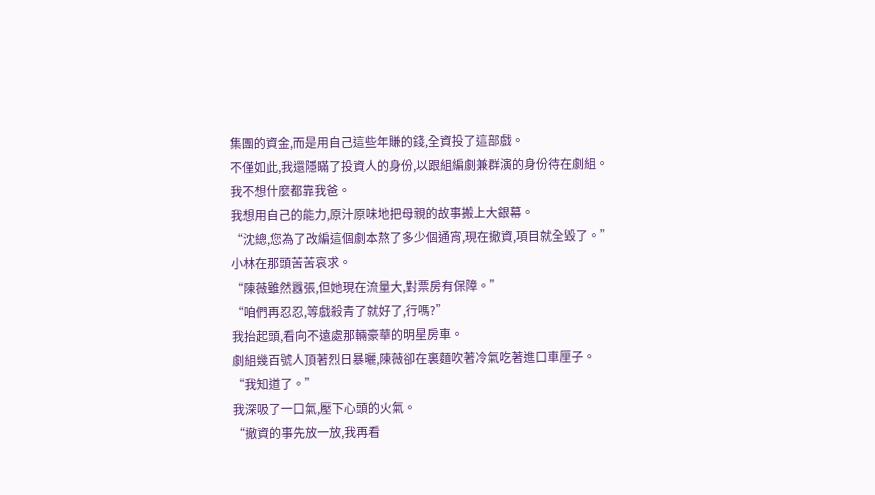集團的資金,而是用自己這些年賺的錢,全資投了這部戲。
不僅如此,我還隱瞞了投資人的身份,以跟組編劇兼群演的身份待在劇組。
我不想什麼都靠我爸。
我想用自己的能力,原汁原味地把母親的故事搬上大銀幕。
“沈總,您為了改編這個劇本熬了多少個通宵,現在撤資,項目就全毀了。”
小林在那頭苦苦哀求。
“陳薇雖然囂張,但她現在流量大,對票房有保障。”
“咱們再忍忍,等戲殺青了就好了,行嗎?”
我抬起頭,看向不遠處那輛豪華的明星房車。
劇組幾百號人頂著烈日暴曬,陳薇卻在裏麵吹著冷氣吃著進口車厘子。
“我知道了。”
我深吸了一口氣,壓下心頭的火氣。
“撤資的事先放一放,我再看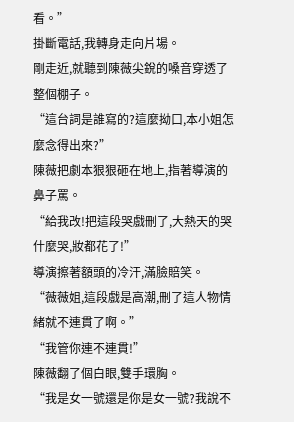看。”
掛斷電話,我轉身走向片場。
剛走近,就聽到陳薇尖銳的嗓音穿透了整個棚子。
“這台詞是誰寫的?這麼拗口,本小姐怎麼念得出來?”
陳薇把劇本狠狠砸在地上,指著導演的鼻子罵。
“給我改!把這段哭戲刪了,大熱天的哭什麼哭,妝都花了!”
導演擦著額頭的冷汗,滿臉賠笑。
“薇薇姐,這段戲是高潮,刪了這人物情緒就不連貫了啊。”
“我管你連不連貫!”
陳薇翻了個白眼,雙手環胸。
“我是女一號還是你是女一號?我說不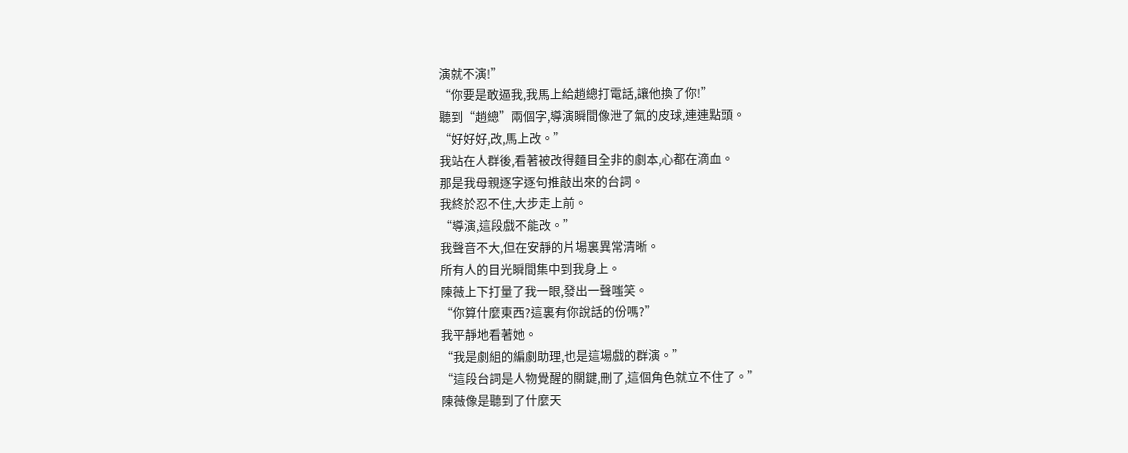演就不演!”
“你要是敢逼我,我馬上給趙總打電話,讓他換了你!”
聽到“趙總”兩個字,導演瞬間像泄了氣的皮球,連連點頭。
“好好好,改,馬上改。”
我站在人群後,看著被改得麵目全非的劇本,心都在滴血。
那是我母親逐字逐句推敲出來的台詞。
我終於忍不住,大步走上前。
“導演,這段戲不能改。”
我聲音不大,但在安靜的片場裏異常清晰。
所有人的目光瞬間集中到我身上。
陳薇上下打量了我一眼,發出一聲嗤笑。
“你算什麼東西?這裏有你說話的份嗎?”
我平靜地看著她。
“我是劇組的編劇助理,也是這場戲的群演。”
“這段台詞是人物覺醒的關鍵,刪了,這個角色就立不住了。”
陳薇像是聽到了什麼天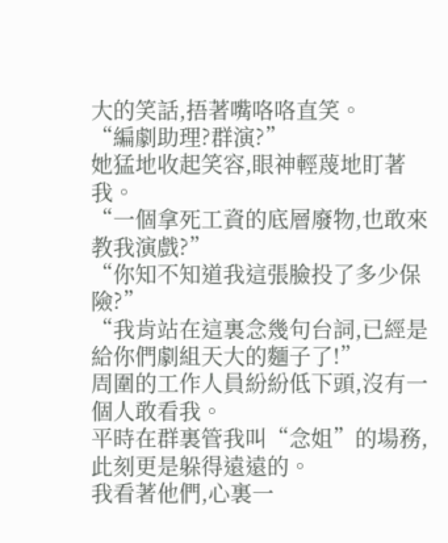大的笑話,捂著嘴咯咯直笑。
“編劇助理?群演?”
她猛地收起笑容,眼神輕蔑地盯著我。
“一個拿死工資的底層廢物,也敢來教我演戲?”
“你知不知道我這張臉投了多少保險?”
“我肯站在這裏念幾句台詞,已經是給你們劇組天大的麵子了!”
周圍的工作人員紛紛低下頭,沒有一個人敢看我。
平時在群裏管我叫“念姐”的場務,此刻更是躲得遠遠的。
我看著他們,心裏一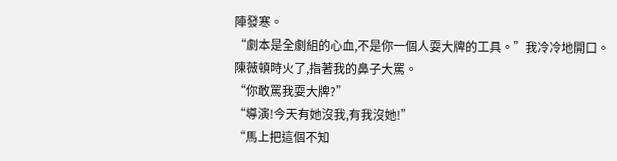陣發寒。
“劇本是全劇組的心血,不是你一個人耍大牌的工具。”我冷冷地開口。
陳薇頓時火了,指著我的鼻子大罵。
“你敢罵我耍大牌?”
“導演!今天有她沒我,有我沒她!”
“馬上把這個不知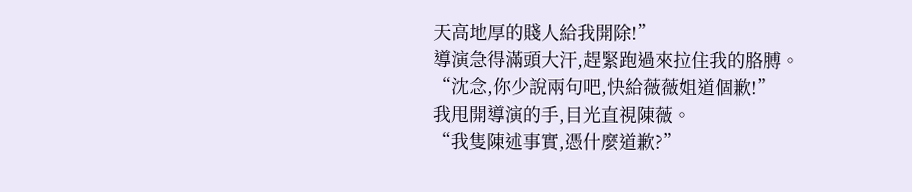天高地厚的賤人給我開除!”
導演急得滿頭大汗,趕緊跑過來拉住我的胳膊。
“沈念,你少說兩句吧,快給薇薇姐道個歉!”
我甩開導演的手,目光直視陳薇。
“我隻陳述事實,憑什麼道歉?”